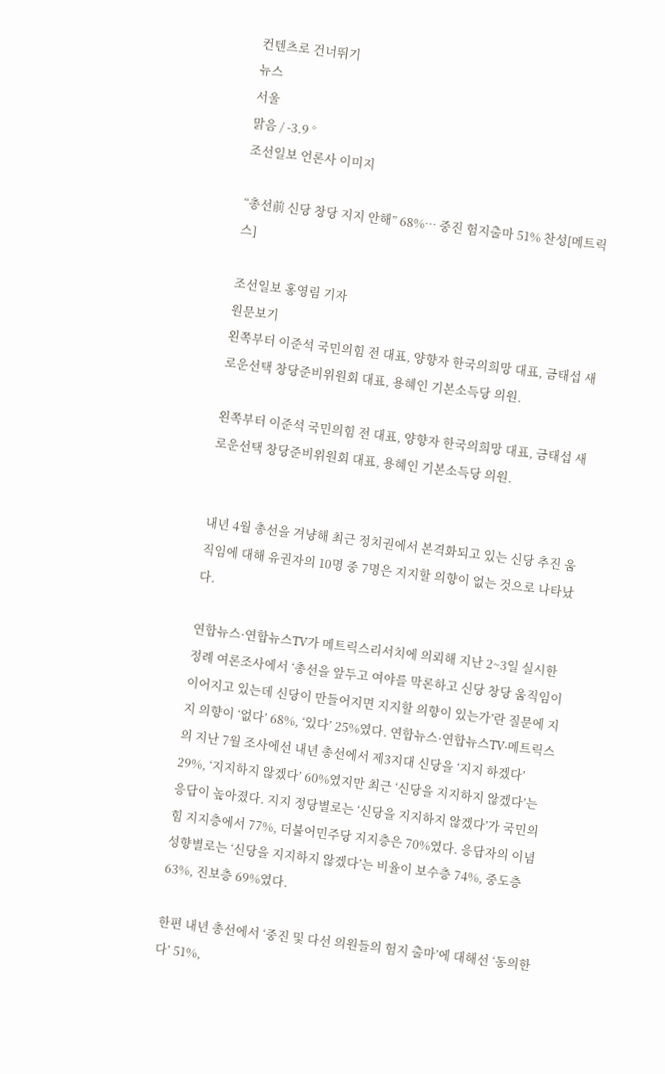컨텐츠로 건너뛰기
뉴스
서울
맑음 / -3.9 °
조선일보 언론사 이미지

“총선前 신당 창당 지지 안해” 68%… 중진 험지출마 51% 찬성[메트릭스]

조선일보 홍영림 기자
원문보기
왼쪽부터 이준석 국민의힘 전 대표, 양향자 한국의희망 대표, 금태섭 새로운선택 창당준비위원회 대표, 용혜인 기본소득당 의원.

왼쪽부터 이준석 국민의힘 전 대표, 양향자 한국의희망 대표, 금태섭 새로운선택 창당준비위원회 대표, 용혜인 기본소득당 의원.


내년 4월 총선을 겨냥해 최근 정치권에서 본격화되고 있는 신당 추진 움직임에 대해 유권자의 10명 중 7명은 지지할 의향이 없는 것으로 나타났다.

연합뉴스·연합뉴스TV가 메트릭스리서치에 의뢰해 지난 2~3일 실시한 정례 여론조사에서 ‘총선을 앞두고 여야를 막론하고 신당 창당 움직임이 이어지고 있는데 신당이 만들어지면 지지할 의향이 있는가’란 질문에 지지 의향이 ‘없다’ 68%, ‘있다’ 25%였다. 연합뉴스·연합뉴스TV·메트릭스의 지난 7월 조사에선 내년 총선에서 제3지대 신당을 ‘지지 하겠다’ 29%, ‘지지하지 않겠다’ 60%였지만 최근 ‘신당을 지지하지 않겠다’는 응답이 높아졌다. 지지 정당별로는 ‘신당을 지지하지 않겠다’가 국민의힘 지지층에서 77%, 더불어민주당 지지층은 70%였다. 응답자의 이념 성향별로는 ‘신당을 지지하지 않겠다’는 비율이 보수층 74%, 중도층 63%, 진보층 69%였다.

한편 내년 총선에서 ‘중진 및 다선 의원들의 험지 출마’에 대해선 ‘동의한다’ 51%,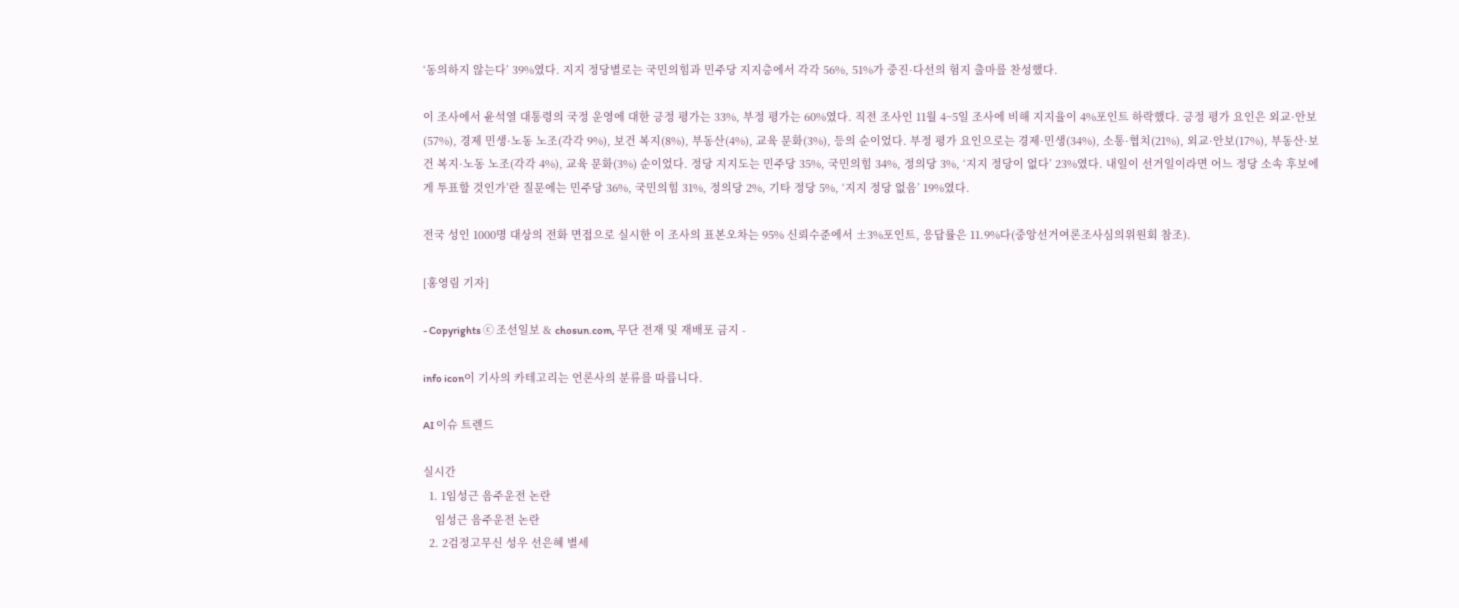‘동의하지 않는다’ 39%였다. 지지 정당별로는 국민의힘과 민주당 지지층에서 각각 56%, 51%가 중진·다선의 험지 출마를 찬성했다.

이 조사에서 윤석열 대통령의 국정 운영에 대한 긍정 평가는 33%, 부정 평가는 60%였다. 직전 조사인 11월 4~5일 조사에 비해 지지율이 4%포인트 하락했다. 긍정 평가 요인은 외교·안보(57%), 경제 민생·노동 노조(각각 9%), 보건 복지(8%), 부동산(4%), 교육 문화(3%), 등의 순이었다. 부정 평가 요인으로는 경제·민생(34%), 소통·협치(21%), 외교·안보(17%), 부동산·보건 복지·노동 노조(각각 4%), 교육 문화(3%) 순이었다. 정당 지지도는 민주당 35%, 국민의힘 34%, 정의당 3%, ‘지지 정당이 없다’ 23%였다. 내일이 선거일이라면 어느 정당 소속 후보에게 투표할 것인가’란 질문에는 민주당 36%, 국민의힘 31%, 정의당 2%, 기타 정당 5%, ‘지지 정당 없음’ 19%였다.

전국 성인 1000명 대상의 전화 면접으로 실시한 이 조사의 표본오차는 95% 신뢰수준에서 ±3%포인트, 응답률은 11.9%다(중앙선거여론조사심의위원회 참조).

[홍영림 기자]

- Copyrights ⓒ 조선일보 & chosun.com, 무단 전재 및 재배포 금지 -

info icon이 기사의 카테고리는 언론사의 분류를 따릅니다.

AI 이슈 트렌드

실시간
  1. 1임성근 음주운전 논란
    임성근 음주운전 논란
  2. 2검정고무신 성우 선은혜 별세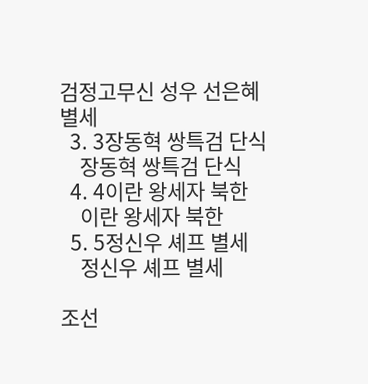검정고무신 성우 선은혜 별세
  3. 3장동혁 쌍특검 단식
    장동혁 쌍특검 단식
  4. 4이란 왕세자 북한
    이란 왕세자 북한
  5. 5정신우 셰프 별세
    정신우 셰프 별세

조선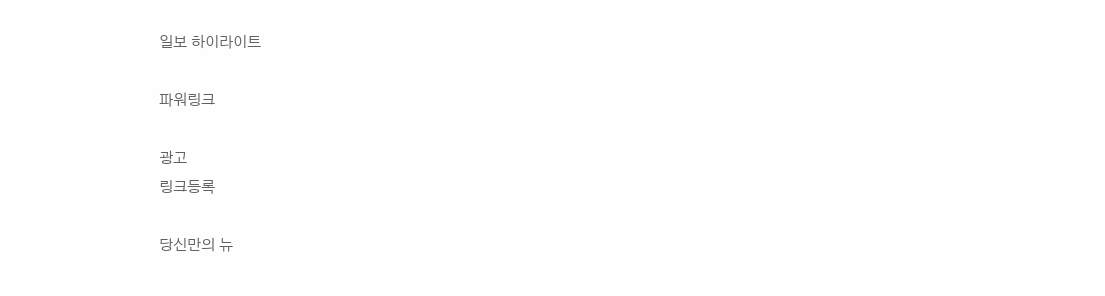일보 하이라이트

파워링크

광고
링크등록

당신만의 뉴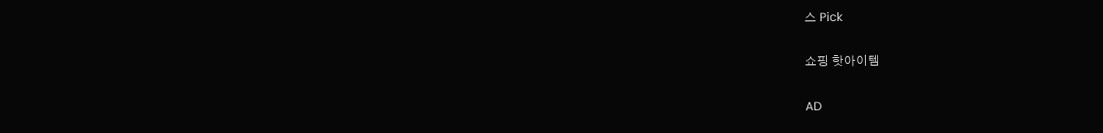스 Pick

쇼핑 핫아이템

AD